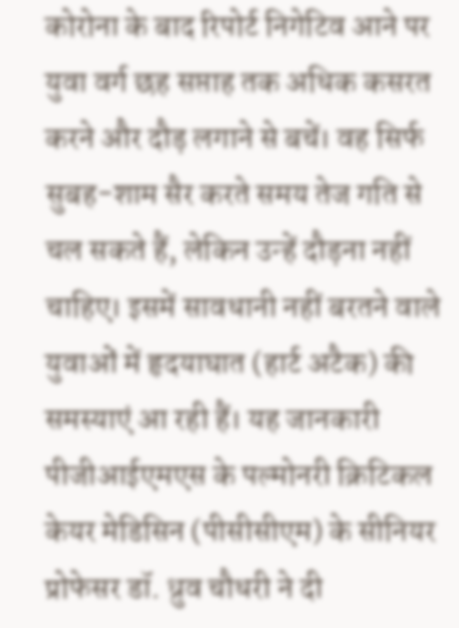कोरोना के बाद रिपोर्ट निगेटिव आने पर युवा वर्ग छह सप्ताह तक अधिक कसरत करने और दौड़ लगाने से बचें। वह सिर्फ सुबह-शाम सैर करते समय तेज गति से चल सकते हैं, लेकिन उन्हें दौड़ना नहीं चाहिए। इसमें सावधानी नहीं बरतने वाले युवाओं में हृदयाघात (हार्ट अटैक) की समस्याएं आ रही हैं। यह जानकारी पीजीआईएमएस के पल्मोनरी क्रिटिकल केयर मेडिसिन (पीसीसीएम) के सीनियर प्रोफेसर डॉ. ध्रुव चौधरी ने दी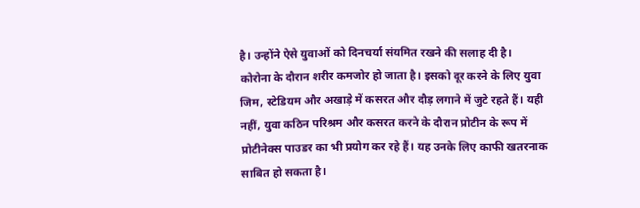है। उन्होंने ऐसे युवाओं को दिनचर्या संयमित रखने की सलाह दी है।
कोरोना के दौरान शरीर कमजोर हो जाता है। इसको दूर करने के लिए युवा जिम, स्टेडियम और अखाड़े में कसरत और दौड़ लगाने में जुटे रहते हैं। यही नहीं, युवा कठिन परिश्रम और कसरत करने के दौरान प्रोटीन के रूप में प्रोटीनेक्स पाउडर का भी प्रयोग कर रहे हैं। यह उनके लिए काफी खतरनाक साबित हो सकता है।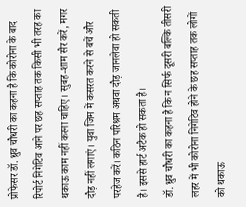प्रोफेसर डॉ. ध्रुव चौधरी का कहना है कि कोरोना के बाद रिपोर्ट निगेटिव आने पर छह सप्ताह तक किसी भी तरह का थकाऊ काम नहीं करना चाहिए। सुबह-शाम सैर करें, मगर दौड़ नहीं लगाएं। युवा जिम में कसरत करने से बचें और परहेज करें। कठिन परिश्रम अथवा दौड़ जानलेवा हो सकती है। इससे हार्ट अटैक हो सकता है।
डॉ. ध्रुव चौधरी का कहना है कि न सिर्फ दूसरी बल्कि तीसरी लहर में भी कोरोना निगेटिव होने के छह सप्ताह तक लोगों को थकाऊ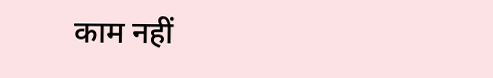काम नहीं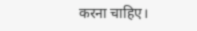करना चाहिए।